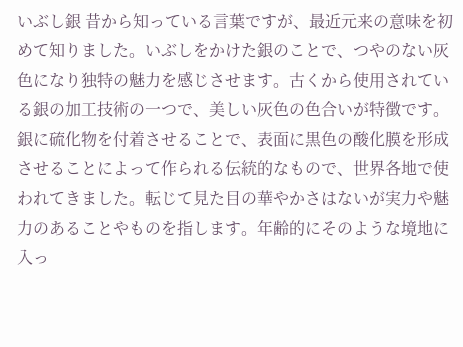いぶし銀 昔から知っている言葉ですが、最近元来の意味を初めて知りました。いぶしをかけた銀のことで、つやのない灰色になり独特の魅力を感じさせます。古くから使用されている銀の加工技術の一つで、美しい灰色の色合いが特徴です。銀に硫化物を付着させることで、表面に黒色の酸化膜を形成させることによって作られる伝統的なもので、世界各地で使われてきました。転じて見た目の華やかさはないが実力や魅力のあることやものを指します。年齢的にそのような境地に入っ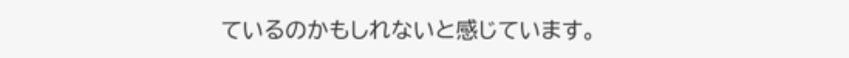ているのかもしれないと感じています。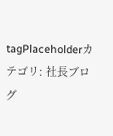tagPlaceholderカテゴリ: 社長ブログ